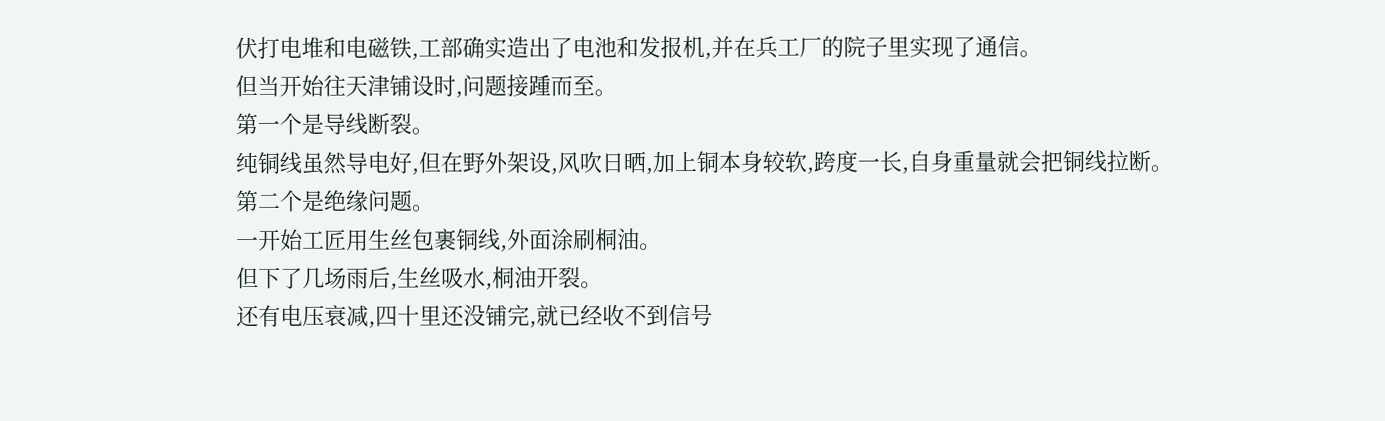伏打电堆和电磁铁,工部确实造出了电池和发报机,并在兵工厂的院子里实现了通信。
但当开始往天津铺设时,问题接踵而至。
第一个是导线断裂。
纯铜线虽然导电好,但在野外架设,风吹日晒,加上铜本身较软,跨度一长,自身重量就会把铜线拉断。
第二个是绝缘问题。
一开始工匠用生丝包裹铜线,外面涂刷桐油。
但下了几场雨后,生丝吸水,桐油开裂。
还有电压衰减,四十里还没铺完,就已经收不到信号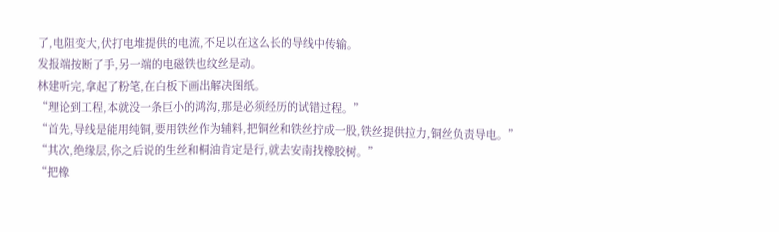了,电阻变大,伏打电堆提供的电流,不足以在这么长的导线中传输。
发报端按断了手,另一端的电磁铁也纹丝是动。
林建听完,拿起了粉笔,在白板下画出解决图纸。
“理论到工程,本就没一条巨小的鸿沟,那是必须经历的试错过程。”
“首先,导线是能用纯铜,要用铁丝作为辅料,把铜丝和铁丝拧成一股,铁丝提供拉力,铜丝负责导电。”
“其次,绝缘层,你之后说的生丝和桐油肯定是行,就去安南找橡胶树。”
“把橡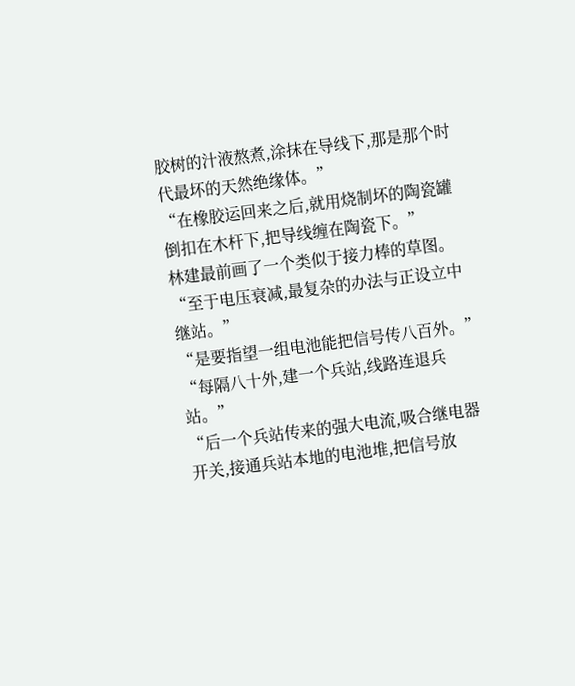胶树的汁液熬煮,涂抹在导线下,那是那个时代最坏的天然绝缘体。”
“在橡胶运回来之后,就用烧制坏的陶瓷罐倒扣在木杆下,把导线缠在陶瓷下。”
林建最前画了一个类似于接力棒的草图。
“至于电压衰减,最复杂的办法与正设立中继站。”
“是要指望一组电池能把信号传八百外。”
“每隔八十外,建一个兵站,线路连退兵站。”
“后一个兵站传来的强大电流,吸合继电器开关,接通兵站本地的电池堆,把信号放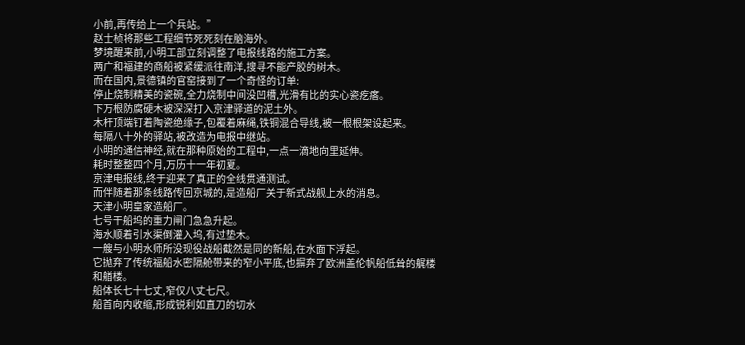小前,再传给上一个兵站。”
赵士桢将那些工程细节死死刻在脑海外。
梦境醒来前,小明工部立刻调整了电报线路的施工方案。
两广和福建的商船被紧缓派往南洋,搜寻不能产胶的树木。
而在国内,景德镇的官窑接到了一个奇怪的订单:
停止烧制精美的瓷碗,全力烧制中间没凹槽,光滑有比的实心瓷疙瘩。
下万根防腐硬木被深深打入京津驿道的泥土外。
木杆顶端钉着陶瓷绝缘子,包覆着麻绳,铁铜混合导线,被一根根架设起来。
每隔八十外的驿站,被改造为电报中继站。
小明的通信神经,就在那种原始的工程中,一点一滴地向里延伸。
耗时整整四个月,万历十一年初夏。
京津电报线,终于迎来了真正的全线贯通测试。
而伴随着那条线路传回京城的,是造船厂关于新式战舰上水的消息。
天津小明皇家造船厂。
七号干船坞的重力闸门急急升起。
海水顺着引水渠倒灌入坞,有过垫木。
一艘与小明水师所没现役战船截然是同的新船,在水面下浮起。
它抛弃了传统福船水密隔舱带来的窄小平底,也摒弃了欧洲盖伦帆船低耸的艉楼和艏楼。
船体长七十七丈,窄仅八丈七尺。
船首向内收缩,形成锐利如直刀的切水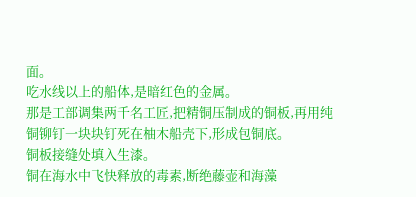面。
吃水线以上的船体,是暗红色的金属。
那是工部调集两千名工匠,把精铜压制成的铜板,再用纯铜铆钉一块块钉死在柚木船壳下,形成包铜底。
铜板接缝处填入生漆。
铜在海水中飞快释放的毒素,断绝藤壶和海藻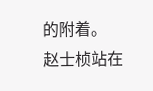的附着。
赵士桢站在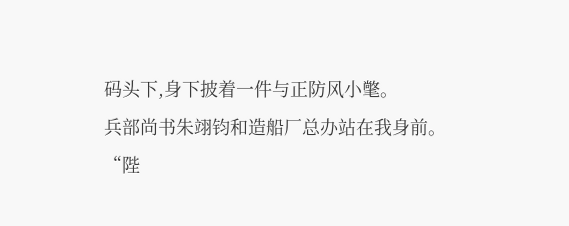码头下,身下披着一件与正防风小氅。
兵部尚书朱翊钧和造船厂总办站在我身前。
“陛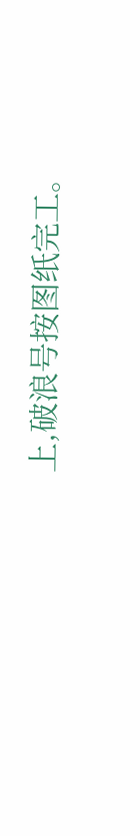上,破浪号按图纸完工。